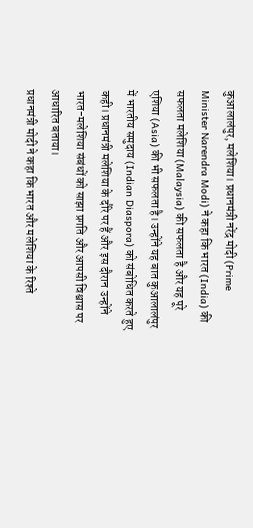कुआलालंपुर, मलेशिया। प्रधानमंत्री नरेंद्र मोदी (Prime Minister Narendra Modi) ने कहा कि भारत (India) की सफलता मलेशिया (Malaysia) की सफलता है और यह पूरे एशिया (Asia) की भी सफलता है। उन्होंने यह बात कुआलालंपुर में भारतीय समुदाय (Indian Diaspora) को संबोधित करते हुए कही। प्रधानमंत्री मलेशिया के दौरे पर हैं और इस दौरान उन्होंने भारत-मलेशिया संबंधों को साझा प्रगति और आपसी विश्वास पर आधारित बताया।
प्रधानमंत्री मोदी ने कहा कि भारत और मलेशिया के रिश्ते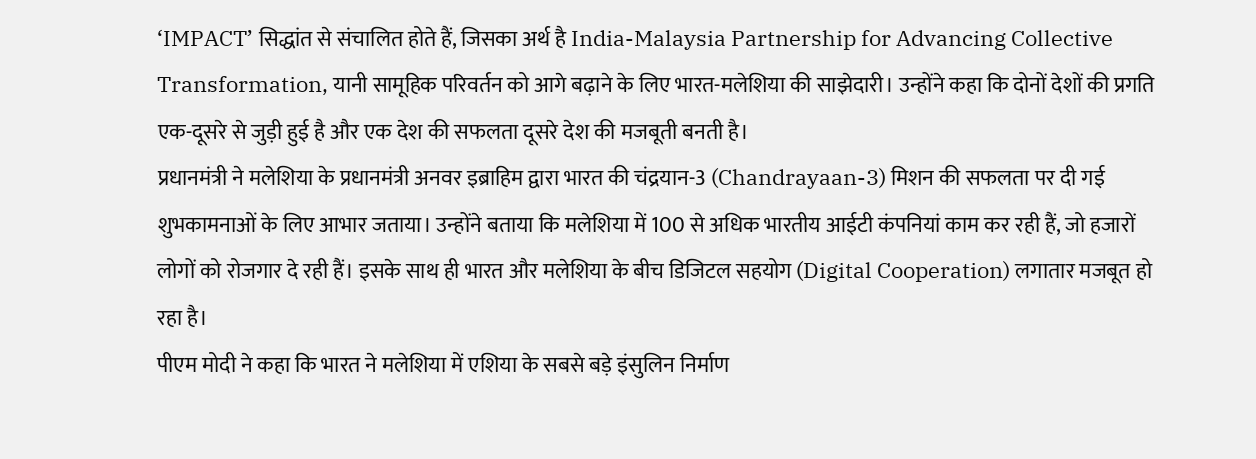‘IMPACT’ सिद्धांत से संचालित होते हैं, जिसका अर्थ है India-Malaysia Partnership for Advancing Collective Transformation, यानी सामूहिक परिवर्तन को आगे बढ़ाने के लिए भारत-मलेशिया की साझेदारी। उन्होंने कहा कि दोनों देशों की प्रगति एक-दूसरे से जुड़ी हुई है और एक देश की सफलता दूसरे देश की मजबूती बनती है।
प्रधानमंत्री ने मलेशिया के प्रधानमंत्री अनवर इब्राहिम द्वारा भारत की चंद्रयान-3 (Chandrayaan-3) मिशन की सफलता पर दी गई शुभकामनाओं के लिए आभार जताया। उन्होंने बताया कि मलेशिया में 100 से अधिक भारतीय आईटी कंपनियां काम कर रही हैं, जो हजारों लोगों को रोजगार दे रही हैं। इसके साथ ही भारत और मलेशिया के बीच डिजिटल सहयोग (Digital Cooperation) लगातार मजबूत हो रहा है।
पीएम मोदी ने कहा कि भारत ने मलेशिया में एशिया के सबसे बड़े इंसुलिन निर्माण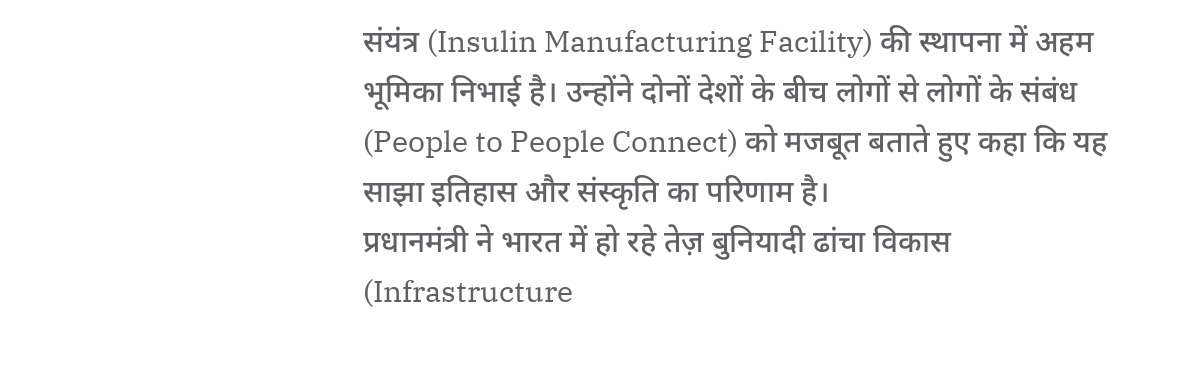संयंत्र (Insulin Manufacturing Facility) की स्थापना में अहम भूमिका निभाई है। उन्होंने दोनों देशों के बीच लोगों से लोगों के संबंध (People to People Connect) को मजबूत बताते हुए कहा कि यह साझा इतिहास और संस्कृति का परिणाम है।
प्रधानमंत्री ने भारत में हो रहे तेज़ बुनियादी ढांचा विकास (Infrastructure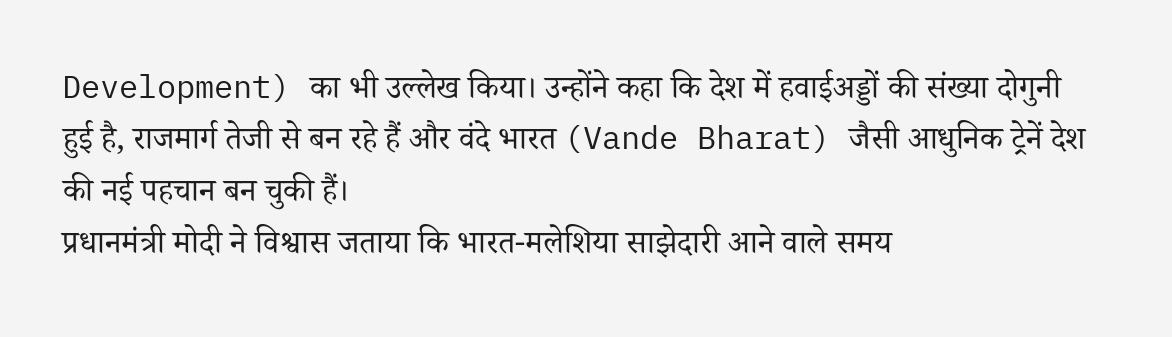Development) का भी उल्लेख किया। उन्होंने कहा कि देश में हवाईअड्डों की संख्या दोगुनी हुई है, राजमार्ग तेजी से बन रहे हैं और वंदे भारत (Vande Bharat) जैसी आधुनिक ट्रेनें देश की नई पहचान बन चुकी हैं।
प्रधानमंत्री मोदी ने विश्वास जताया कि भारत-मलेशिया साझेदारी आने वाले समय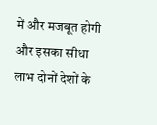में और मजबूत होगी और इसका सीधा लाभ दोनों देशों के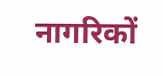नागरिकों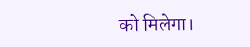को मिलेगा।